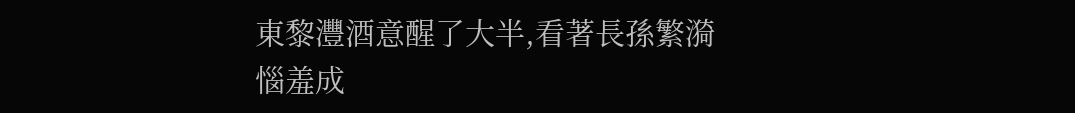東黎灃酒意醒了大半,看著長孫繁漪惱羞成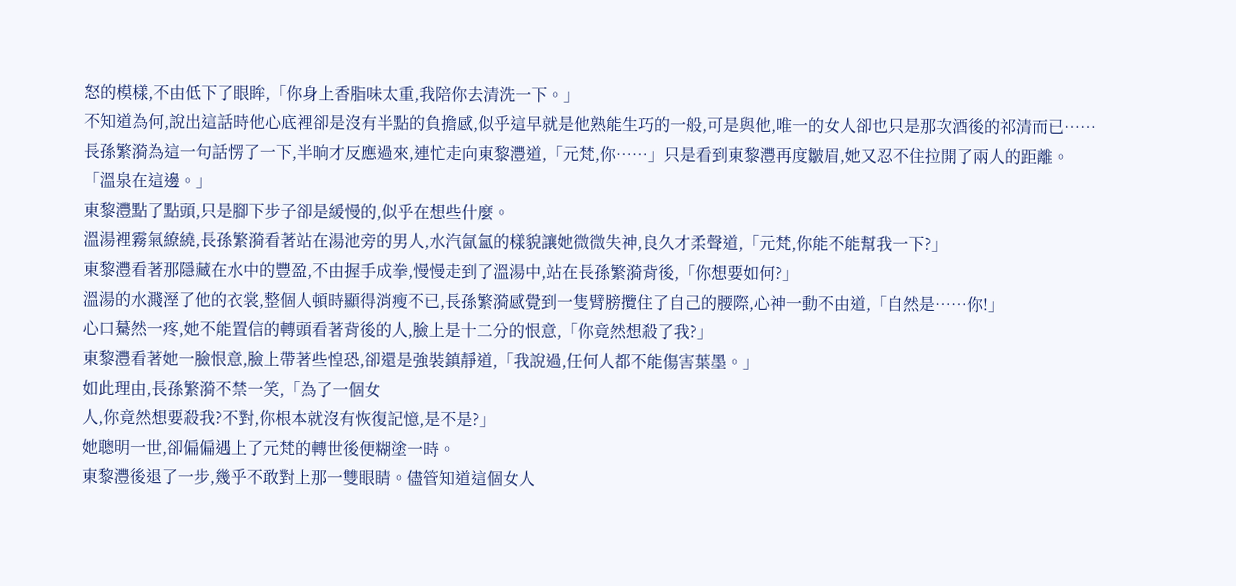怒的模樣,不由低下了眼眸,「你身上香脂味太重,我陪你去清洗一下。」
不知道為何,說出這話時他心底裡卻是沒有半點的負擔感,似乎這早就是他熟能生巧的一般,可是與他,唯一的女人卻也只是那次酒後的祁清而已……
長孫繁漪為這一句話愣了一下,半晌才反應過來,連忙走向東黎灃道,「元梵,你……」只是看到東黎灃再度皺眉,她又忍不住拉開了兩人的距離。
「溫泉在這邊。」
東黎灃點了點頭,只是腳下步子卻是緩慢的,似乎在想些什麼。
溫湯裡霧氣繚繞,長孫繁漪看著站在湯池旁的男人,水汽氤氳的樣貌讓她微微失神,良久才柔聲道,「元梵,你能不能幫我一下?」
東黎灃看著那隱藏在水中的豐盈,不由握手成拳,慢慢走到了溫湯中,站在長孫繁漪背後,「你想要如何?」
溫湯的水濺溼了他的衣裳,整個人頓時顯得消瘦不已,長孫繁漪感覺到一隻臂膀攬住了自己的腰際,心神一動不由道,「自然是……你!」
心口驀然一疼,她不能置信的轉頭看著背後的人,臉上是十二分的恨意,「你竟然想殺了我?」
東黎灃看著她一臉恨意,臉上帶著些惶恐,卻還是強裝鎮靜道,「我說過,任何人都不能傷害葉墨。」
如此理由,長孫繁漪不禁一笑,「為了一個女
人,你竟然想要殺我?不對,你根本就沒有恢復記憶,是不是?」
她聰明一世,卻偏偏遇上了元梵的轉世後便糊塗一時。
東黎灃後退了一步,幾乎不敢對上那一雙眼睛。儘管知道這個女人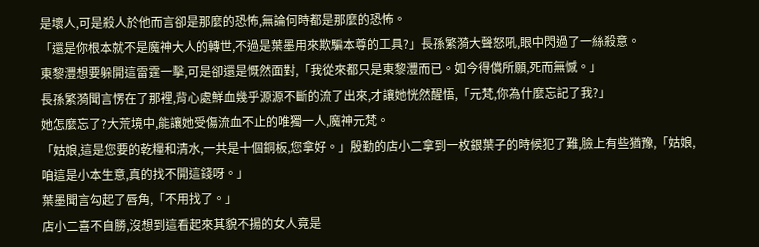是壞人,可是殺人於他而言卻是那麼的恐怖,無論何時都是那麼的恐怖。
「還是你根本就不是魔神大人的轉世,不過是葉墨用來欺騙本尊的工具?」長孫繁漪大聲怒吼,眼中閃過了一絲殺意。
東黎灃想要躲開這雷霆一擊,可是卻還是慨然面對,「我從來都只是東黎灃而已。如今得償所願,死而無憾。」
長孫繁漪聞言愣在了那裡,背心處鮮血幾乎源源不斷的流了出來,才讓她恍然醒悟,「元梵,你為什麼忘記了我?」
她怎麼忘了?大荒境中,能讓她受傷流血不止的唯獨一人,魔神元梵。
「姑娘,這是您要的乾糧和清水,一共是十個銅板,您拿好。」殷勤的店小二拿到一枚銀葉子的時候犯了難,臉上有些猶豫,「姑娘,咱這是小本生意,真的找不開這錢呀。」
葉墨聞言勾起了唇角,「不用找了。」
店小二喜不自勝,沒想到這看起來其貌不揚的女人竟是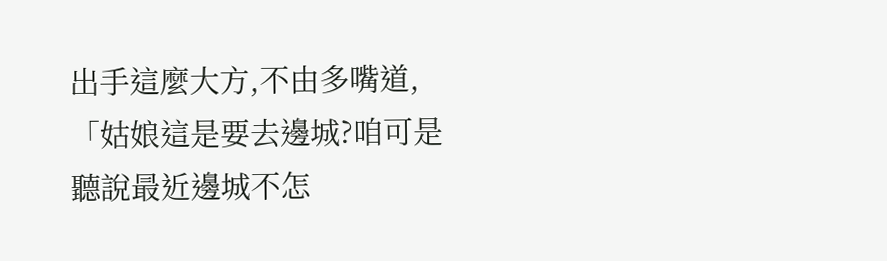出手這麼大方,不由多嘴道,「姑娘這是要去邊城?咱可是聽說最近邊城不怎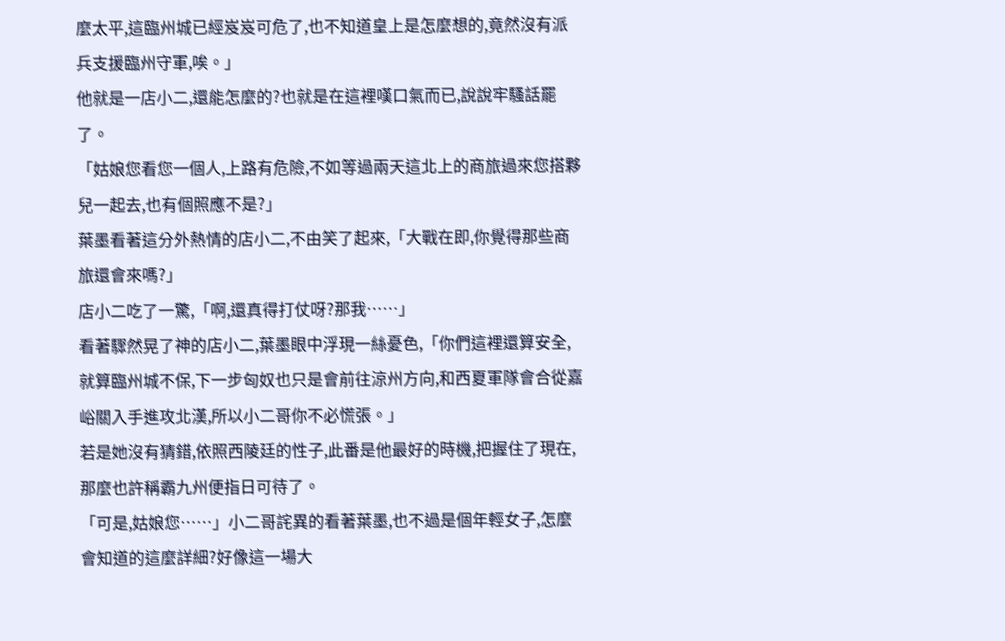麼太平,這臨州城已經岌岌可危了,也不知道皇上是怎麼想的,竟然沒有派兵支援臨州守軍,唉。」
他就是一店小二,還能怎麼的?也就是在這裡嘆口氣而已,說說牢騷話罷了。
「姑娘您看您一個人,上路有危險,不如等過兩天這北上的商旅過來您搭夥兒一起去,也有個照應不是?」
葉墨看著這分外熱情的店小二,不由笑了起來,「大戰在即,你覺得那些商旅還會來嗎?」
店小二吃了一驚,「啊,還真得打仗呀?那我……」
看著驟然晃了神的店小二,葉墨眼中浮現一絲憂色,「你們這裡還算安全,就算臨州城不保,下一步匈奴也只是會前往涼州方向,和西夏軍隊會合從嘉峪關入手進攻北漢,所以小二哥你不必慌張。」
若是她沒有猜錯,依照西陵廷的性子,此番是他最好的時機,把握住了現在,那麼也許稱霸九州便指日可待了。
「可是,姑娘您……」小二哥詫異的看著葉墨,也不過是個年輕女子,怎麼會知道的這麼詳細?好像這一場大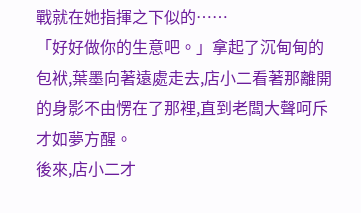戰就在她指揮之下似的……
「好好做你的生意吧。」拿起了沉甸甸的包袱,葉墨向著遠處走去,店小二看著那離開的身影不由愣在了那裡,直到老闆大聲呵斥才如夢方醒。
後來,店小二才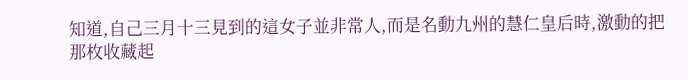知道,自己三月十三見到的這女子並非常人,而是名動九州的慧仁皇后時,激動的把那枚收藏起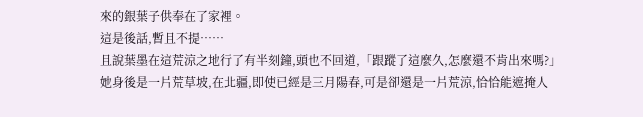來的銀葉子供奉在了家裡。
這是後話,暫且不提……
且說葉墨在這荒涼之地行了有半刻鐘,頭也不回道,「跟蹤了這麼久,怎麼還不肯出來嗎?」
她身後是一片荒草坡,在北疆,即使已經是三月陽春,可是卻還是一片荒涼,恰恰能遮掩人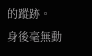的蹤跡。
身後毫無動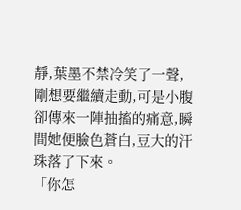靜,葉墨不禁冷笑了一聲,剛想要繼續走動,可是小腹卻傳來一陣抽搐的痛意,瞬間她便臉色蒼白,豆大的汗珠落了下來。
「你怎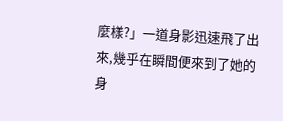麼樣?」一道身影迅速飛了出來,幾乎在瞬間便來到了她的身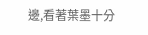邊,看著葉墨十分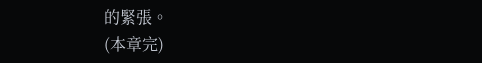的緊張。
(本章完)